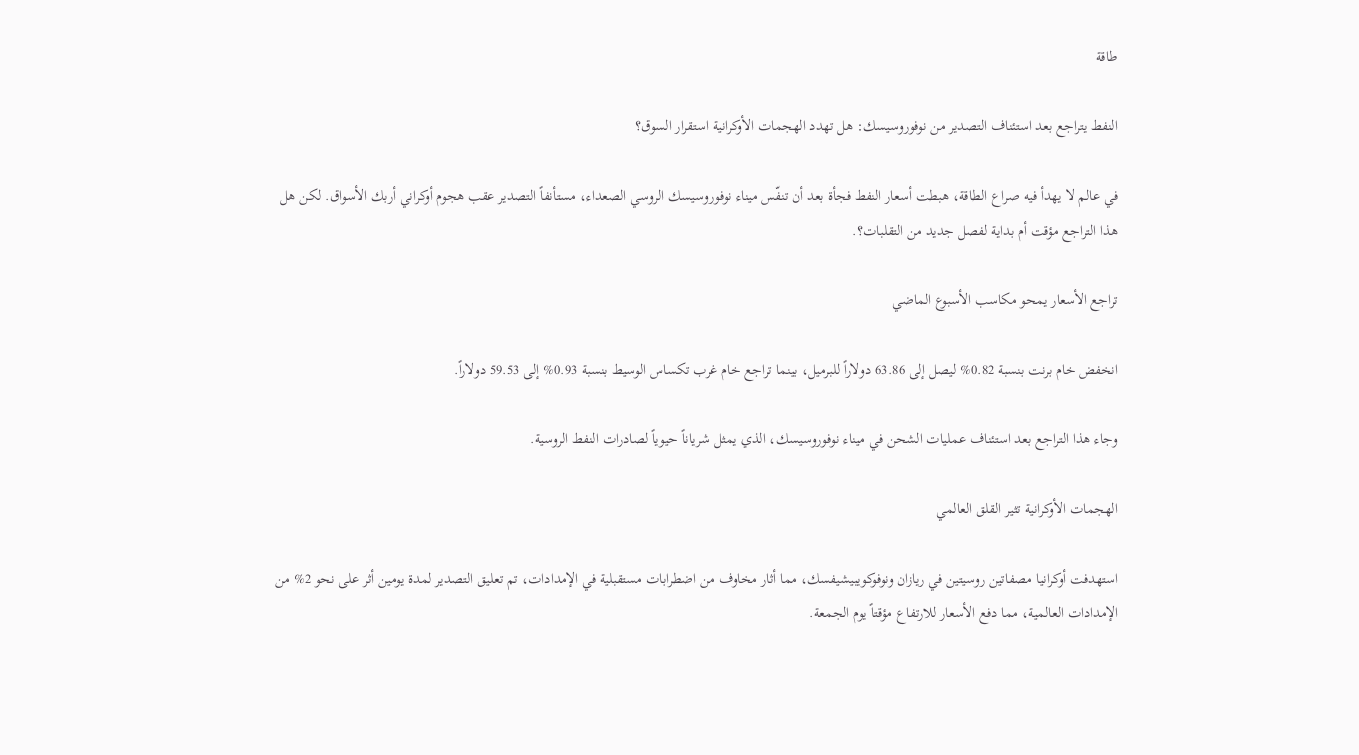طاقة

النفط يتراجع بعد استئناف التصدير من نوفوروسيسك: هل تهدد الهجمات الأوكرانية استقرار السوق؟

في عالم لا يهدأ فيه صراع الطاقة، هبطت أسعار النفط فجأة بعد أن تنفّس ميناء نوفوروسيسك الروسي الصعداء، مستأنفاً التصدير عقب هجوم أوكراني أربك الأسواق. لكن هل هذا التراجع مؤقت أم بداية لفصل جديد من التقلبات؟.

تراجع الأسعار يمحو مكاسب الأسبوع الماضي

انخفض خام برنت بنسبة 0.82% ليصل إلى 63.86 دولاراً للبرميل، بينما تراجع خام غرب تكساس الوسيط بنسبة 0.93% إلى 59.53 دولاراً.

وجاء هذا التراجع بعد استئناف عمليات الشحن في ميناء نوفوروسيسك، الذي يمثل شرياناً حيوياً لصادرات النفط الروسية.

الهجمات الأوكرانية تثير القلق العالمي

استهدفت أوكرانيا مصفاتين روسيتين في ريازان ونوفوكويبيشيفسك، مما أثار مخاوف من اضطرابات مستقبلية في الإمدادات، تم تعليق التصدير لمدة يومين أثر على نحو 2% من الإمدادات العالمية، مما دفع الأسعار للارتفاع مؤقتاً يوم الجمعة.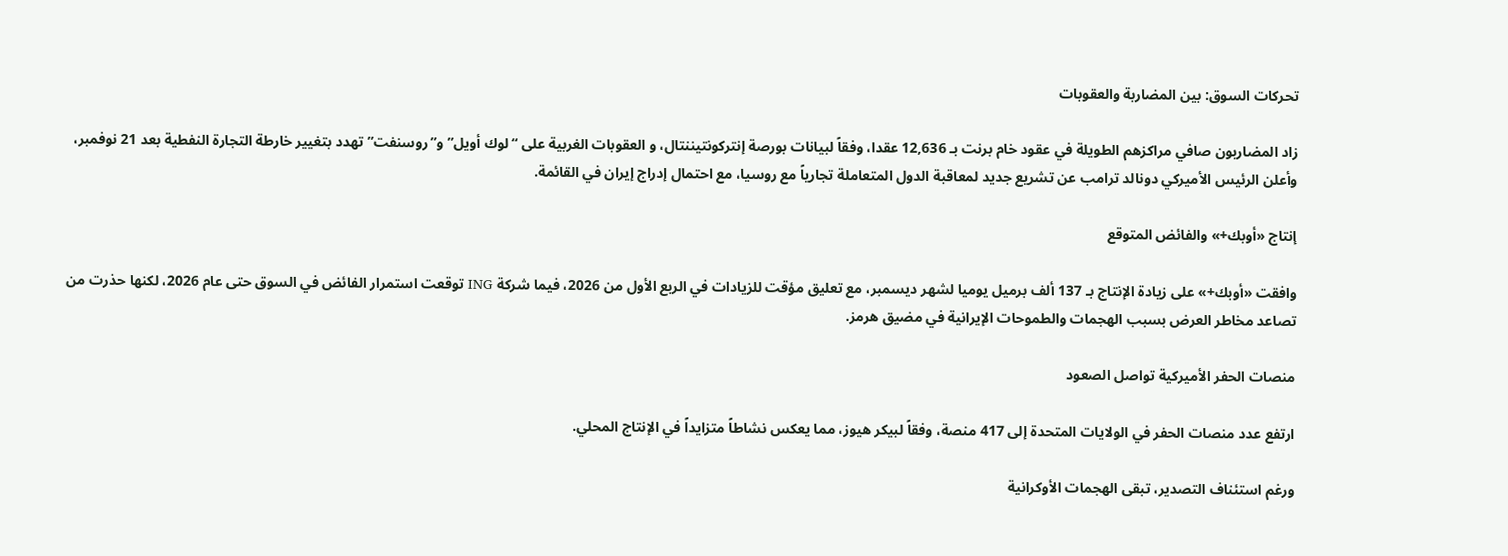تحركات السوق: بين المضاربة والعقوبات

زاد المضاربون صافي مراكزهم الطويلة في عقود خام برنت بـ 12,636 عقدا، وفقاً لبيانات بورصة إنتركونتيننتال، و العقوبات الغربية على “لوك أويل” و”روسنفت” تهدد بتغيير خارطة التجارة النفطية بعد 21 نوفمبر، وأعلن الرئيس الأميركي دونالد ترامب عن تشريع جديد لمعاقبة الدول المتعاملة تجارياً مع روسيا، مع احتمال إدراج إيران في القائمة.

إنتاج «أوبك+» والفائض المتوقع

وافقت «أوبك+» على زيادة الإنتاج بـ 137 ألف برميل يوميا لشهر ديسمبر، مع تعليق مؤقت للزيادات في الربع الأول من 2026، فيما شركة ING توقعت استمرار الفائض في السوق حتى عام 2026، لكنها حذرت من تصاعد مخاطر العرض بسبب الهجمات والطموحات الإيرانية في مضيق هرمز.

منصات الحفر الأميركية تواصل الصعود

ارتفع عدد منصات الحفر في الولايات المتحدة إلى 417 منصة، وفقاً لبيكر هيوز، مما يعكس نشاطاً متزايداً في الإنتاج المحلي.

ورغم استئناف التصدير، تبقى الهجمات الأوكرانية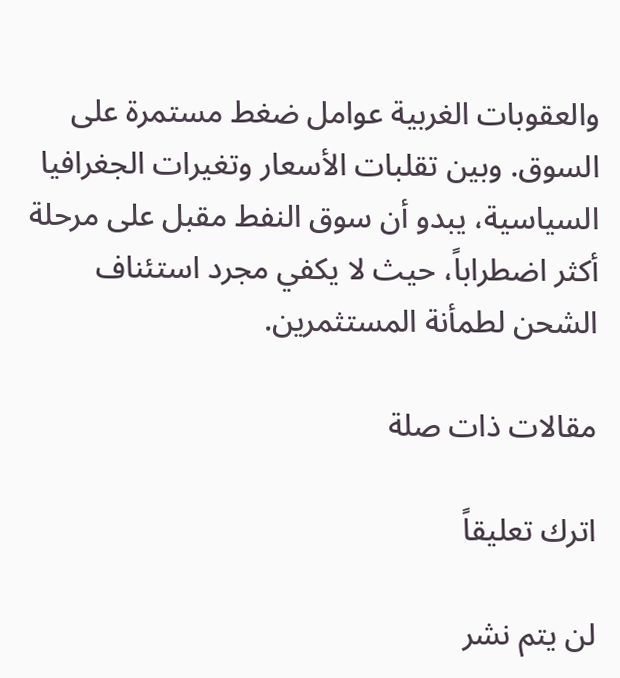والعقوبات الغربية عوامل ضغط مستمرة على السوق. وبين تقلبات الأسعار وتغيرات الجغرافيا السياسية، يبدو أن سوق النفط مقبل على مرحلة أكثر اضطراباً، حيث لا يكفي مجرد استئناف الشحن لطمأنة المستثمرين.

مقالات ذات صلة

اترك تعليقاً

لن يتم نشر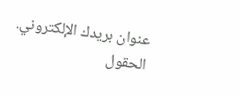عنوان بريدك الإلكتروني. الحقول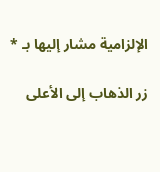الإلزامية مشار إليها بـ *

زر الذهاب إلى الأعلى